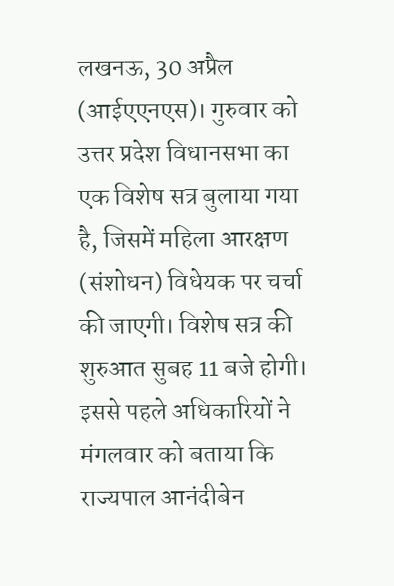लखनऊ, 30 अप्रैल (आईएएनएस)। गुरुवार को उत्तर प्रदेश विधानसभा का एक विशेष सत्र बुलाया गया है, जिसमें महिला आरक्षण (संशोधन) विधेयक पर चर्चा की जाएगी। विशेष सत्र की शुरुआत सुबह 11 बजे होगी।
इससे पहले अधिकारियों ने मंगलवार को बताया कि राज्यपाल आनंदीबेन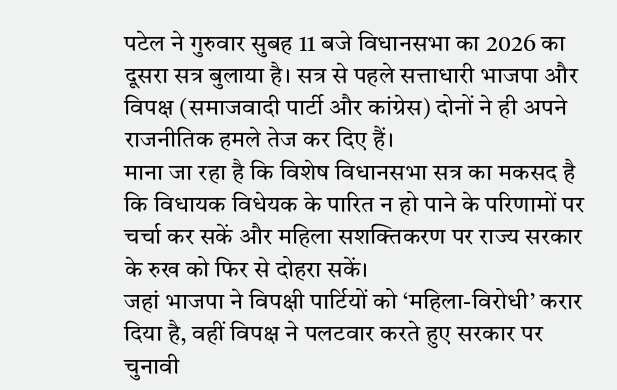पटेल ने गुरुवार सुबह 11 बजे विधानसभा का 2026 का दूसरा सत्र बुलाया है। सत्र से पहले सत्ताधारी भाजपा और विपक्ष (समाजवादी पार्टी और कांग्रेस) दोनों ने ही अपने राजनीतिक हमले तेज कर दिए हैं।
माना जा रहा है कि विशेष विधानसभा सत्र का मकसद है कि विधायक विधेयक के पारित न हो पाने के परिणामों पर चर्चा कर सकें और महिला सशक्तिकरण पर राज्य सरकार के रुख को फिर से दोहरा सकें।
जहां भाजपा ने विपक्षी पार्टियों को ‘महिला-विरोधी’ करार दिया है, वहीं विपक्ष ने पलटवार करते हुए सरकार पर चुनावी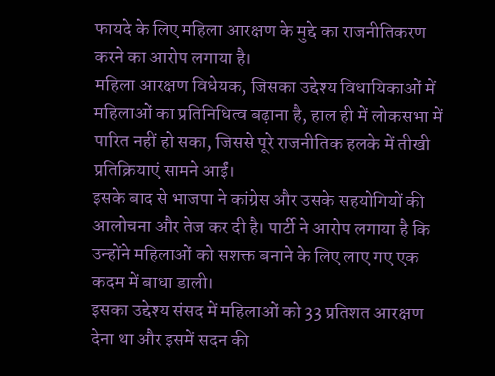फायदे के लिए महिला आरक्षण के मुद्दे का राजनीतिकरण करने का आरोप लगाया है।
महिला आरक्षण विधेयक, जिसका उद्देश्य विधायिकाओं में महिलाओं का प्रतिनिधित्व बढ़ाना है, हाल ही में लोकसभा में पारित नहीं हो सका, जिससे पूरे राजनीतिक हलके में तीखी प्रतिक्रियाएं सामने आईं।
इसके बाद से भाजपा ने कांग्रेस और उसके सहयोगियों की आलोचना और तेज कर दी है। पार्टी ने आरोप लगाया है कि उन्होंने महिलाओं को सशक्त बनाने के लिए लाए गए एक कदम में बाधा डाली।
इसका उद्देश्य संसद में महिलाओं को 33 प्रतिशत आरक्षण देना था और इसमें सदन की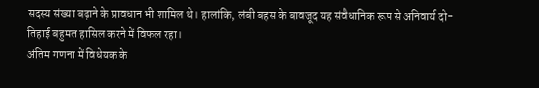सदस्य संख्या बढ़ाने के प्रावधान भी शामिल थे। हालांकि, लंबी बहस के बावजूद यह संवैधानिक रूप से अनिवार्य दो-तिहाई बहुमत हासिल करने में विफल रहा।
अंतिम गणना में विधेयक के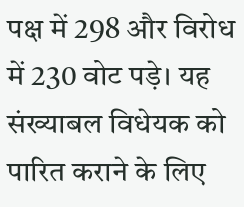पक्ष में 298 और विरोध में 230 वोट पड़े। यह संख्याबल विधेयक को पारित कराने के लिए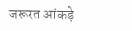जरूरत आंकड़े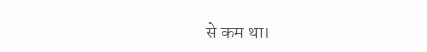से कम था।